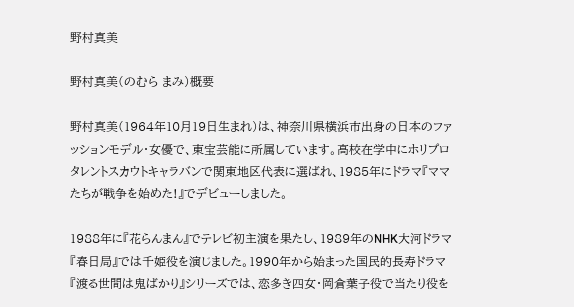野村真美

野村真美(のむら まみ)概要

野村真美(1964年10月19日生まれ)は、神奈川県横浜市出身の日本のファッションモデル・女優で、東宝芸能に所属しています。高校在学中にホリプロタレントスカウトキャラバンで関東地区代表に選ばれ、1985年にドラマ『ママたちが戦争を始めた!』でデビューしました。

1988年に『花らんまん』でテレビ初主演を果たし、1989年のNHK大河ドラマ『春日局』では千姫役を演じました。1990年から始まった国民的長寿ドラマ『渡る世間は鬼ばかり』シリーズでは、恋多き四女・岡倉葉子役で当たり役を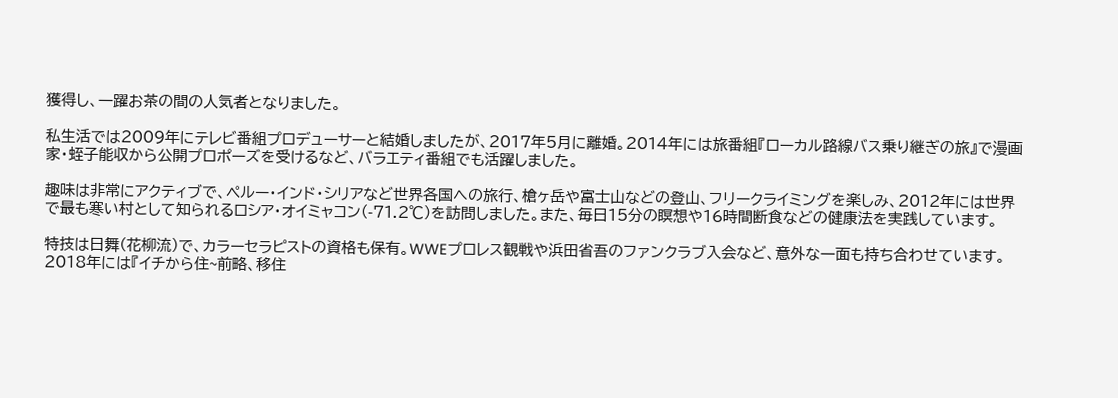獲得し、一躍お茶の間の人気者となりました。

私生活では2009年にテレビ番組プロデューサーと結婚しましたが、2017年5月に離婚。2014年には旅番組『ローカル路線バス乗り継ぎの旅』で漫画家・蛭子能収から公開プロポーズを受けるなど、バラエティ番組でも活躍しました。

趣味は非常にアクティブで、ペルー・インド・シリアなど世界各国への旅行、槍ヶ岳や富士山などの登山、フリークライミングを楽しみ、2012年には世界で最も寒い村として知られるロシア・オイミャコン(-71.2℃)を訪問しました。また、毎日15分の瞑想や16時間断食などの健康法を実践しています。

特技は日舞(花柳流)で、カラーセラピストの資格も保有。WWEプロレス観戦や浜田省吾のファンクラブ入会など、意外な一面も持ち合わせています。2018年には『イチから住~前略、移住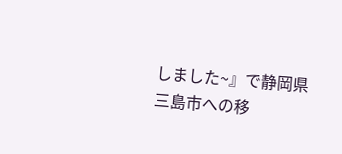しました~』で静岡県三島市への移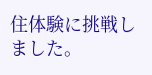住体験に挑戦しました。